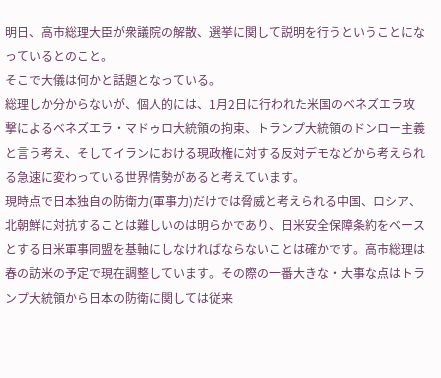明日、高市総理大臣が衆議院の解散、選挙に関して説明を行うということになっているとのこと。
そこで大儀は何かと話題となっている。
総理しか分からないが、個人的には、1月2日に行われた米国のベネズエラ攻撃によるベネズエラ・マドゥロ大統領の拘束、トランプ大統領のドンロー主義と言う考え、そしてイランにおける現政権に対する反対デモなどから考えられる急速に変わっている世界情勢があると考えています。
現時点で日本独自の防衛力(軍事力)だけでは脅威と考えられる中国、ロシア、北朝鮮に対抗することは難しいのは明らかであり、日米安全保障条約をベースとする日米軍事同盟を基軸にしなければならないことは確かです。高市総理は春の訪米の予定で現在調整しています。その際の一番大きな・大事な点はトランプ大統領から日本の防衛に関しては従来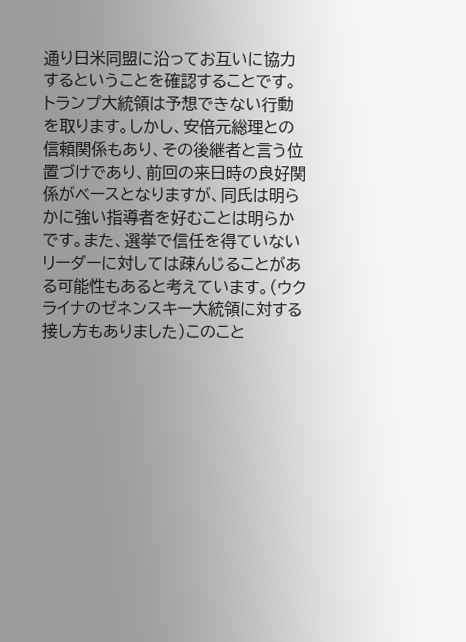通り日米同盟に沿ってお互いに協力するということを確認することです。トランプ大統領は予想できない行動を取ります。しかし、安倍元総理との信頼関係もあり、その後継者と言う位置づけであり、前回の来日時の良好関係がベースとなりますが、同氏は明らかに強い指導者を好むことは明らかです。また、選挙で信任を得ていないリーダーに対しては疎んじることがある可能性もあると考えています。(ウクライナのゼネンスキー大統領に対する接し方もありました)このこと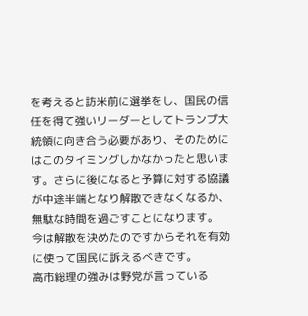を考えると訪米前に選挙をし、国民の信任を得て強いリーダーとしてトランプ大統領に向き合う必要があり、そのためにはこのタイミングしかなかったと思います。さらに後になると予算に対する協議が中途半端となり解散できなくなるか、無駄な時間を過ごすことになります。
今は解散を決めたのですからそれを有効に使って国民に訴えるべきです。
高市総理の強みは野党が言っている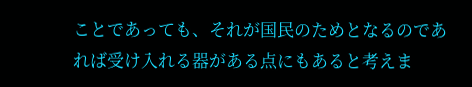ことであっても、それが国民のためとなるのであれば受け入れる器がある点にもあると考えま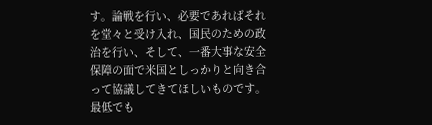す。論戦を行い、必要であればそれを堂々と受け入れ、国民のための政治を行い、そして、一番大事な安全保障の面で米国としっかりと向き合って協議してきてほしいものです。
最低でも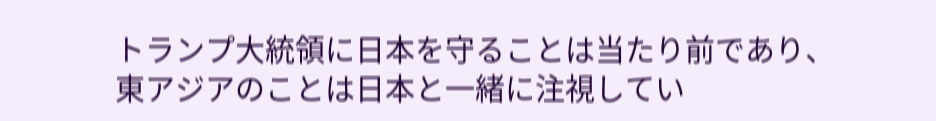トランプ大統領に日本を守ることは当たり前であり、東アジアのことは日本と一緒に注視してい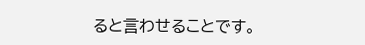ると言わせることです。